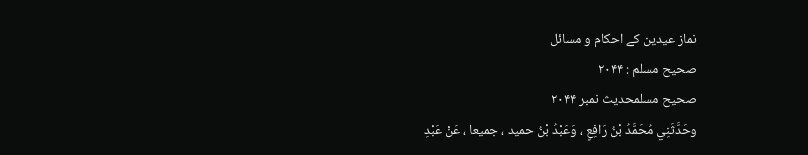نماز عیدین کے احکام و مسائل
صحیح مسلم : ۲۰۴۴
صحیح مسلمحدیث نمبر ۲۰۴۴
وحَدَّثَنِي مُحَمَّدُ بْنُ رَافِعٍ ، وَعَبْدُ بْنُ حميد ، جميعا ، عَنْ عَبْدِ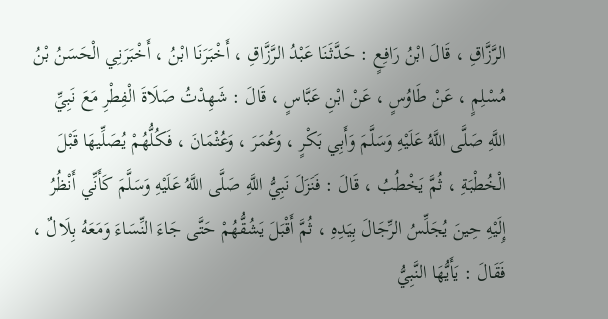الرَّزَّاقِ ، قَالَ ابْنُ رَافِعٍ : حَدَّثَنَا عَبْدُ الرَّزَّاقِ ، أَخْبَرَنَا ابْنُ ، أَخْبَرَنِي الْحَسَنُ بْنُ مُسْلِمٍ ، عَنْ طَاوُسٍ ، عَنْ ابْنِ عَبَّاسٍ ، قَالَ : شَهِدْتُ صَلَاةَ الْفِطْرِ مَعَ نَبِيِّ اللَّهِ صَلَّى اللَّهُ عَلَيْهِ وَسَلَّمَ وَأَبِي بَكْرٍ ، وَعُمَرَ ، وَعُثْمَانَ ، فَكُلُّهُمْ يُصَلِّيهَا قَبْلَ الْخُطْبَةِ ، ثُمَّ يَخْطُبُ ، قَالَ : فَنَزَلَ نَبِيُّ اللَّهِ صَلَّى اللَّهُ عَلَيْهِ وَسَلَّمَ كَأَنِّي أَنْظُرُ إِلَيْهِ حِينَ يُجَلِّسُ الرِّجَالَ بِيَدِهِ ، ثُمَّ أَقْبَلَ يَشُقُّهُمْ حَتَّى جَاءَ النِّسَاءَ وَمَعَهُ بِلَالٌ ، فَقَالَ : يَأَيُّهَا النَّبِيُّ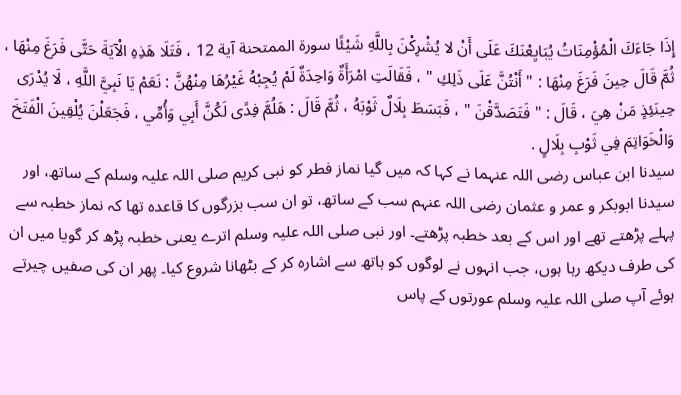إِذَا جَاءَكَ الْمُؤْمِنَاتُ يُبَايِعْنَكَ عَلَى أَنْ لا يُشْرِكْنَ بِاللَّهِ شَيْئًا سورة الممتحنة آية 12 ، فَتَلَا هَذِهِ الْآيَةَ حَتَّى فَرَغَ مِنْهَا ، ثُمَّ قَالَ حِينَ فَرَغَ مِنْهَا : " أَنْتُنَّ عَلَى ذَلِكِ " ، فَقَالَتِ امْرَأَةٌ وَاحِدَةٌ لَمْ يُجِبْهُ غَيْرُهَا مِنْهُنَّ : نَعَمْ يَا نَبِيَّ اللَّهِ ، لَا يُدْرَى حِينَئِذٍ مَنْ هِيَ ، قَالَ : " فَتَصَدَّقْنَ " ، فَبَسَطَ بِلَالٌ ثَوْبَهُ ، ثُمَّ قَالَ : هَلُمَّ فِدًى لَكُنَّ أَبِي وَأُمِّي ، فَجَعَلْنَ يُلْقِينَ الْفَتَخَ وَالْخَوَاتِمَ فِي ثَوْبِ بِلَالٍ .
سیدنا ابن عباس رضی اللہ عنہما نے کہا کہ میں گیا نماز فطر کو نبی کریم صلی اللہ علیہ وسلم کے ساتھ، اور سیدنا ابوبکر و عمر و عثمان رضی اللہ عنہم سب کے ساتھ، تو ان سب بزرگوں کا قاعدہ تھا کہ نماز خطبہ سے پہلے پڑھتے تھے اور اس کے بعد خطبہ پڑھتے۔ اور نبی صلی اللہ علیہ وسلم اترے یعنی خطبہ پڑھ کر گویا میں ان کی طرف دیکھ رہا ہوں، جب انہوں نے لوگوں کو ہاتھ سے اشارہ کر کے بٹھانا شروع کیا۔ پھر ان کی صفیں چیرتے ہوئے آپ صلی اللہ علیہ وسلم عورتوں کے پاس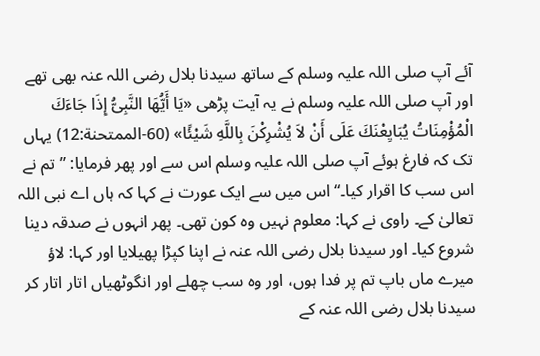آئے آپ صلی اللہ علیہ وسلم کے ساتھ سیدنا بلال رضی اللہ عنہ بھی تھے اور آپ صلی اللہ علیہ وسلم نے یہ آیت پڑھی «يَا أَيُّهَا النَّبِىُّ إِذَا جَاءَكَ الْمُؤْمِنَاتُ يُبَايِعْنَكَ عَلَى أَنْ لاَ يُشْرِكْنَ بِاللَّهِ شَيْئًا» (60-الممتحنة:12) یہاں تک کہ فارغ ہوئے آپ صلی اللہ علیہ وسلم اس سے اور پھر فرمایا: ”تم نے اس سب کا اقرار کیا۔“ اس میں سے ایک عورت نے کہا کہ ہاں اے نبی اللہ تعالیٰ کے۔ راوی نے کہا: معلوم نہیں وہ کون تھی۔ پھر انہوں نے صدقہ دینا شروع کیا۔ اور سیدنا بلال رضی اللہ عنہ نے اپنا کپڑا پھیلایا اور کہا: لاؤ میرے ماں باپ تم پر فدا ہوں، اور وہ سب چھلے اور انگوٹھیاں اتار اتار کر سیدنا بلال رضی اللہ عنہ کے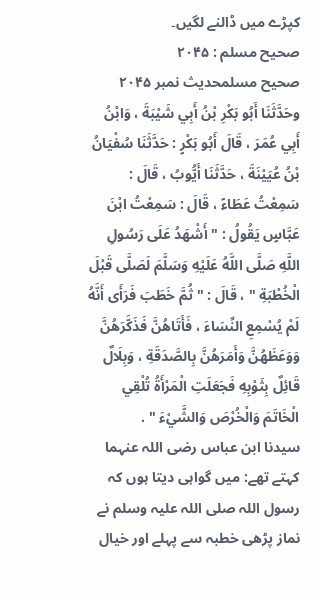کپڑے میں ڈالنے لگیں۔
صحیح مسلم : ۲۰۴۵
صحیح مسلمحدیث نمبر ۲۰۴۵
وحَدَّثَنَا أَبُو بَكْرِ بْنُ أَبِي شَيْبَةَ ، وَابْنُ أَبِي عُمَرَ ، قَالَ أَبُو بَكْرٍ : حَدَّثَنَا سُفْيَانُ بْنُ عُيَيْنَةَ ، حَدَّثَنَا أَيُّوبُ ، قَالَ : سَمِعْتُ عَطَاءً ، قَالَ : سَمِعْتُ ابْنَ عَبَّاسٍ يَقُولُ : " أَشْهَدُ عَلَى رَسُولِ اللَّهِ صَلَّى اللَّهُ عَلَيْهِ وَسَلَّمَ لَصَلَّى قَبْلَ الْخُطْبَةِ " ، قَالَ : " ثُمَّ خَطَبَ فَرَأَى أَنَّهُ لَمْ يُسْمِعِ النِّسَاءَ ، فَأَتَاهُنَّ فَذَكَّرَهُنَّ وَوَعَظَهُنَّ وَأَمَرَهُنَّ بِالصَّدَقَةِ ، وَبِلَالٌ قَائِلٌ بِثَوْبِهِ فَجَعَلَتِ الْمَرْأَةُ تُلْقِي الْخَاتَمَ وَالْخُرْصَ وَالشَّيْءَ " .
سیدنا ابن عباس رضی اللہ عنہما کہتے تھے: میں گواہی دیتا ہوں کہ رسول اللہ صلی اللہ علیہ وسلم نے نماز پڑھی خطبہ سے پہلے اور خیال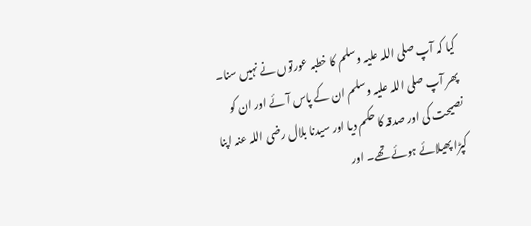کیا کہ آپ صلی اللہ علیہ وسلم کا خطبہ عورتوں نے نہیں سنا۔ پھر آپ صلی اللہ علیہ وسلم ان کے پاس آئے اور ان کو نصیحت کی اور صدقہ کا حکم دیا اور سیدنا بلال رضی اللہ عنہ اپنا کپڑا پھیلائے ہوئے تھے۔ اور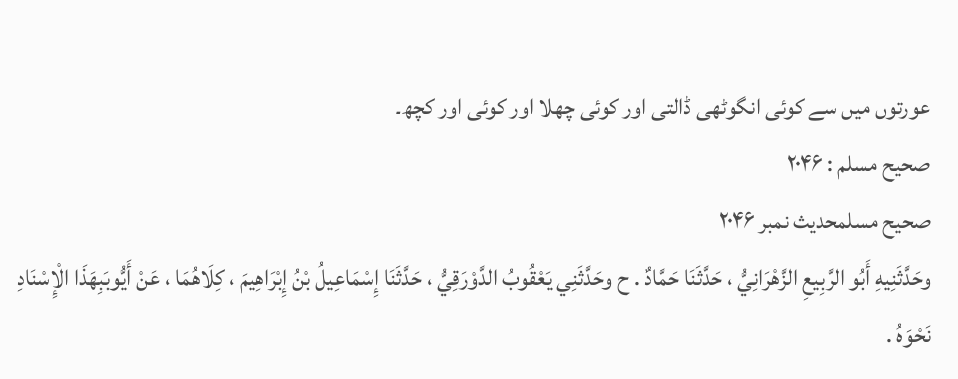عورتوں میں سے کوئی انگوٹھی ڈالتی اور کوئی چھلا اور کوئی اور کچھ۔
صحیح مسلم : ۲۰۴۶
صحیح مسلمحدیث نمبر ۲۰۴۶
وحَدَّثَنِيهِ أَبُو الرَّبِيعِ الزَّهْرَانِيُّ ، حَدَّثَنَا حَمَّادٌ . ح وحَدَّثَنِي يَعْقُوبُ الدَّوْرَقِيُّ ، حَدَّثَنَا إِسْمَاعِيلُ بْنُ إِبْرَاهِيمَ ، كِلَاهُمَا ، عَنْ أَيُّوبَبِهَذَا الْإِسْنَادِ نَحْوَهُ .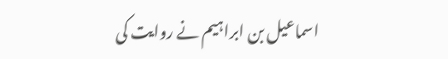اسماعیل بن ابراہیم نے روایت کی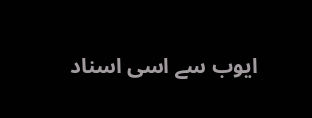ایوب سے اسی اسناد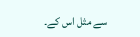سے مثل اس کے۔